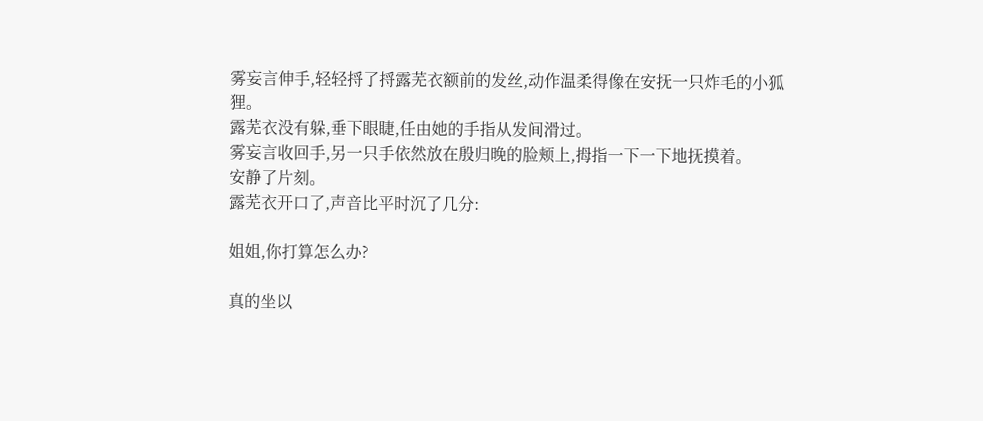雾妄言伸手,轻轻捋了捋露芜衣额前的发丝,动作温柔得像在安抚一只炸毛的小狐狸。
露芜衣没有躲,垂下眼睫,任由她的手指从发间滑过。
雾妄言收回手,另一只手依然放在殷归晚的脸颊上,拇指一下一下地抚摸着。
安静了片刻。
露芜衣开口了,声音比平时沉了几分:

姐姐,你打算怎么办?

真的坐以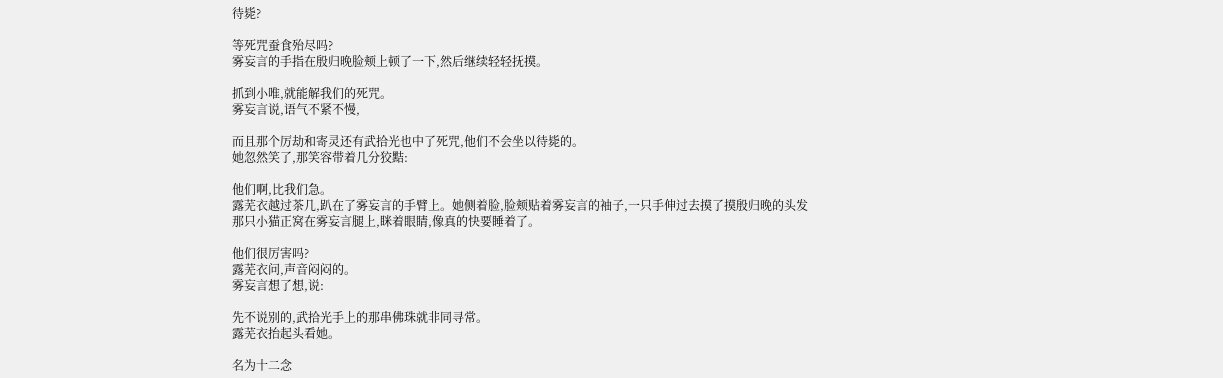待毙?

等死咒蚕食殆尽吗?
雾妄言的手指在殷归晚脸颊上顿了一下,然后继续轻轻抚摸。

抓到小唯,就能解我们的死咒。
雾妄言说,语气不紧不慢,

而且那个厉劫和寄灵还有武拾光也中了死咒,他们不会坐以待毙的。
她忽然笑了,那笑容带着几分狡黠:

他们啊,比我们急。
露芜衣越过茶几,趴在了雾妄言的手臂上。她侧着脸,脸颊贴着雾妄言的袖子,一只手伸过去摸了摸殷归晚的头发
那只小猫正窝在雾妄言腿上,眯着眼睛,像真的快要睡着了。

他们很厉害吗?
露芜衣问,声音闷闷的。
雾妄言想了想,说:

先不说别的,武拾光手上的那串佛珠就非同寻常。
露芜衣抬起头看她。

名为十二念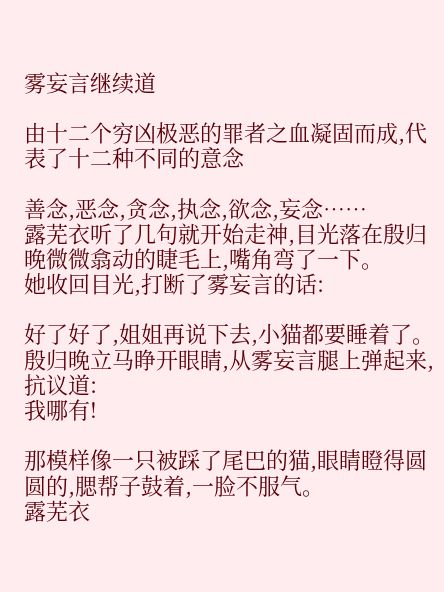雾妄言继续道

由十二个穷凶极恶的罪者之血凝固而成,代表了十二种不同的意念

善念,恶念,贪念,执念,欲念,妄念……
露芜衣听了几句就开始走神,目光落在殷归晚微微翕动的睫毛上,嘴角弯了一下。
她收回目光,打断了雾妄言的话:

好了好了,姐姐再说下去,小猫都要睡着了。
殷归晚立马睁开眼睛,从雾妄言腿上弹起来,抗议道:
我哪有!

那模样像一只被踩了尾巴的猫,眼睛瞪得圆圆的,腮帮子鼓着,一脸不服气。
露芜衣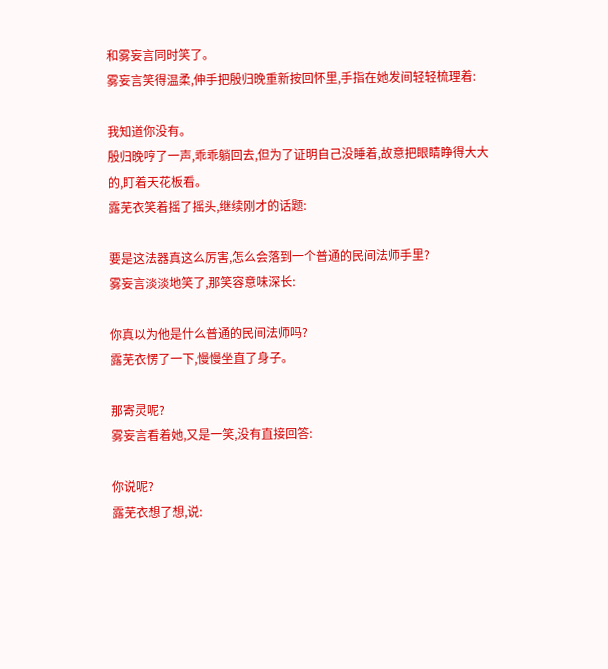和雾妄言同时笑了。
雾妄言笑得温柔,伸手把殷归晚重新按回怀里,手指在她发间轻轻梳理着:

我知道你没有。
殷归晚哼了一声,乖乖躺回去,但为了证明自己没睡着,故意把眼睛睁得大大的,盯着天花板看。
露芜衣笑着摇了摇头,继续刚才的话题:

要是这法器真这么厉害,怎么会落到一个普通的民间法师手里?
雾妄言淡淡地笑了,那笑容意味深长:

你真以为他是什么普通的民间法师吗?
露芜衣愣了一下,慢慢坐直了身子。

那寄灵呢?
雾妄言看着她,又是一笑,没有直接回答:

你说呢?
露芜衣想了想,说: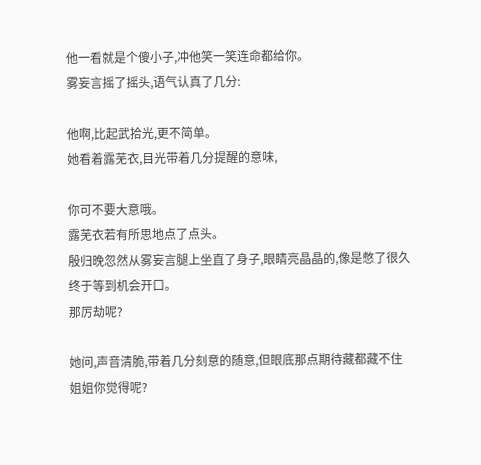他一看就是个傻小子,冲他笑一笑连命都给你。
雾妄言摇了摇头,语气认真了几分:

他啊,比起武拾光,更不简单。
她看着露芜衣,目光带着几分提醒的意味,

你可不要大意哦。
露芜衣若有所思地点了点头。
殷归晚忽然从雾妄言腿上坐直了身子,眼睛亮晶晶的,像是憋了很久终于等到机会开口。
那厉劫呢?

她问,声音清脆,带着几分刻意的随意,但眼底那点期待藏都藏不住
姐姐你觉得呢?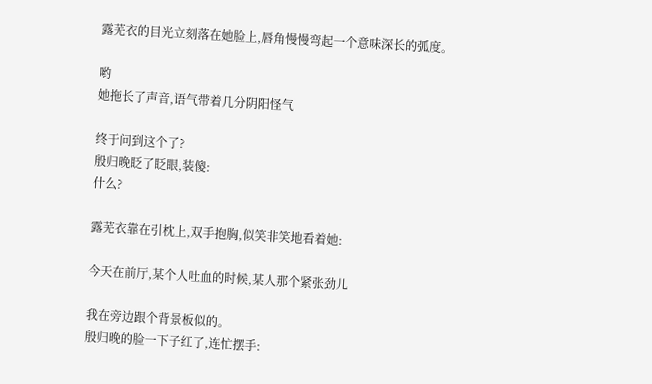露芜衣的目光立刻落在她脸上,唇角慢慢弯起一个意味深长的弧度。

哟
她拖长了声音,语气带着几分阴阳怪气

终于问到这个了?
殷归晚眨了眨眼,装傻:
什么?

露芜衣靠在引枕上,双手抱胸,似笑非笑地看着她:

今天在前厅,某个人吐血的时候,某人那个紧张劲儿

我在旁边跟个背景板似的。
殷归晚的脸一下子红了,连忙摆手: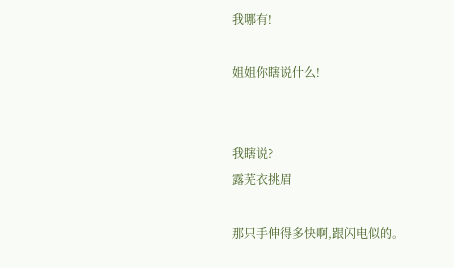我哪有!

姐姐你瞎说什么!


我瞎说?
露芜衣挑眉

那只手伸得多快啊,跟闪电似的。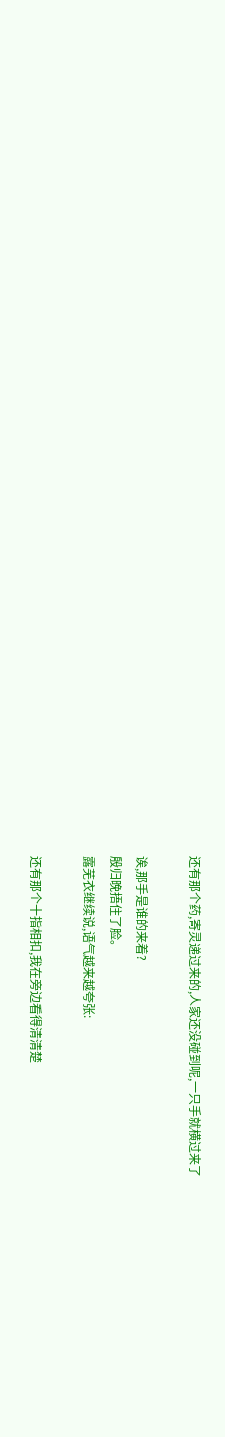还有那个药,寄灵递过来的,人家还没碰到呢,一只手就横过来了

诶,那手是谁的来着?
殷归晚捂住了脸。
露芜衣继续说,语气越来越夸张:

还有那个十指相扣,我在旁边看得清清楚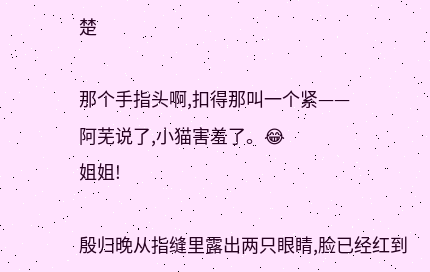楚

那个手指头啊,扣得那叫一个紧——
阿芜说了,小猫害羞了。😂
姐姐!

殷归晚从指缝里露出两只眼睛,脸已经红到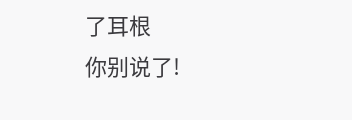了耳根
你别说了!